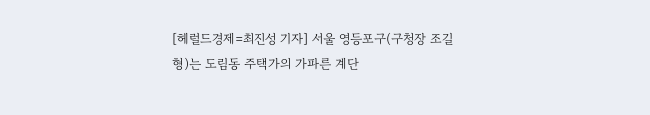[헤럴드경제=최진성 기자] 서울 영등포구(구청장 조길형)는 도림동 주택가의 가파른 계단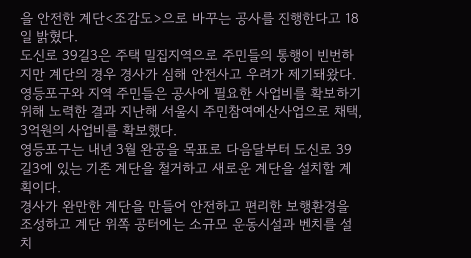을 안전한 계단<조감도>으로 바꾸는 공사를 진행한다고 18일 밝혔다.
도신로 39길3은 주택 밀집지역으로 주민들의 통행이 빈번하지만 계단의 경우 경사가 심해 안전사고 우려가 제기돼왔다. 영등포구와 지역 주민들은 공사에 필요한 사업비를 확보하기 위해 노력한 결과 지난해 서울시 주민참여예산사업으로 채택, 3억원의 사업비를 확보했다.
영등포구는 내년 3월 완공을 목표로 다음달부터 도신로 39길3에 있는 기존 계단을 철거하고 새로운 계단을 설치할 계획이다.
경사가 완만한 계단을 만들어 안전하고 편리한 보행환경을 조성하고 계단 위쪽 공터에는 소규모 운동시설과 벤치를 설치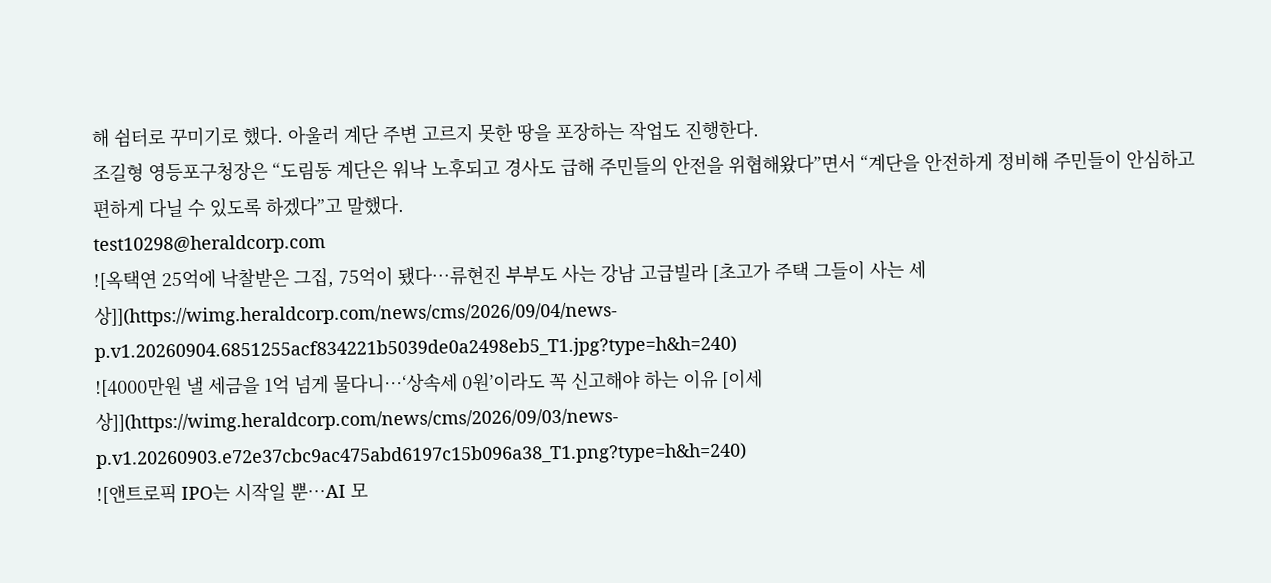해 쉼터로 꾸미기로 했다. 아울러 계단 주변 고르지 못한 땅을 포장하는 작업도 진행한다.
조길형 영등포구청장은 “도림동 계단은 워낙 노후되고 경사도 급해 주민들의 안전을 위협해왔다”면서 “계단을 안전하게 정비해 주민들이 안심하고 편하게 다닐 수 있도록 하겠다”고 말했다.
test10298@heraldcorp.com
![옥택연 25억에 낙찰받은 그집, 75억이 됐다…류현진 부부도 사는 강남 고급빌라 [초고가 주택 그들이 사는 세상]](https://wimg.heraldcorp.com/news/cms/2026/09/04/news-p.v1.20260904.6851255acf834221b5039de0a2498eb5_T1.jpg?type=h&h=240)
![4000만원 낼 세금을 1억 넘게 물다니…‘상속세 0원’이라도 꼭 신고해야 하는 이유 [이세상]](https://wimg.heraldcorp.com/news/cms/2026/09/03/news-p.v1.20260903.e72e37cbc9ac475abd6197c15b096a38_T1.png?type=h&h=240)
![앤트로픽 IPO는 시작일 뿐…AI 모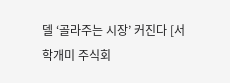델 ‘골라주는 시장’ 커진다 [서학개미 주식회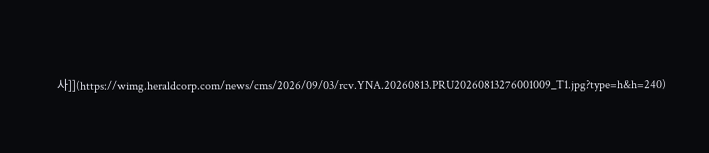사]](https://wimg.heraldcorp.com/news/cms/2026/09/03/rcv.YNA.20260813.PRU20260813276001009_T1.jpg?type=h&h=240)